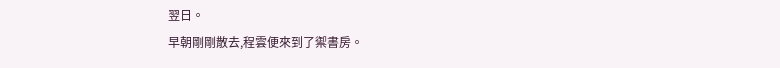翌日。
早朝剛剛散去,程雲便來到了禦書房。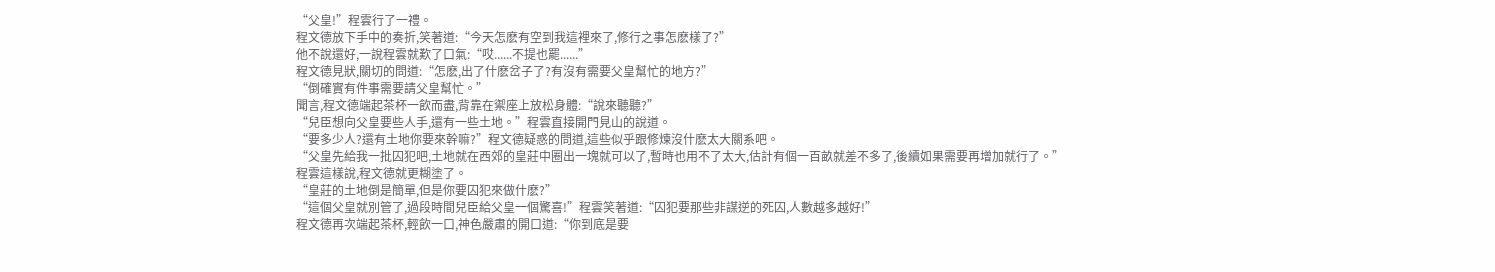“父皇!”程雲行了一禮。
程文德放下手中的奏折,笑著道:“今天怎麽有空到我這裡來了,修行之事怎麽樣了?”
他不說還好,一說程雲就歎了口氣:“哎......不提也罷......”
程文德見狀,關切的問道:“怎麽,出了什麽岔子了?有沒有需要父皇幫忙的地方?”
“倒確實有件事需要請父皇幫忙。”
聞言,程文德端起茶杯一飲而盡,背靠在禦座上放松身體:“說來聽聽?”
“兒臣想向父皇要些人手,還有一些土地。”程雲直接開門見山的說道。
“要多少人?還有土地你要來幹嘛?”程文德疑惑的問道,這些似乎跟修煉沒什麽太大關系吧。
“父皇先給我一批囚犯吧,土地就在西郊的皇莊中圈出一塊就可以了,暫時也用不了太大,估計有個一百畝就差不多了,後續如果需要再增加就行了。”
程雲這樣說,程文德就更糊塗了。
“皇莊的土地倒是簡單,但是你要囚犯來做什麽?”
“這個父皇就別管了,過段時間兒臣給父皇一個驚喜!”程雲笑著道:“囚犯要那些非謀逆的死囚,人數越多越好!”
程文德再次端起茶杯,輕飲一口,神色嚴肅的開口道:“你到底是要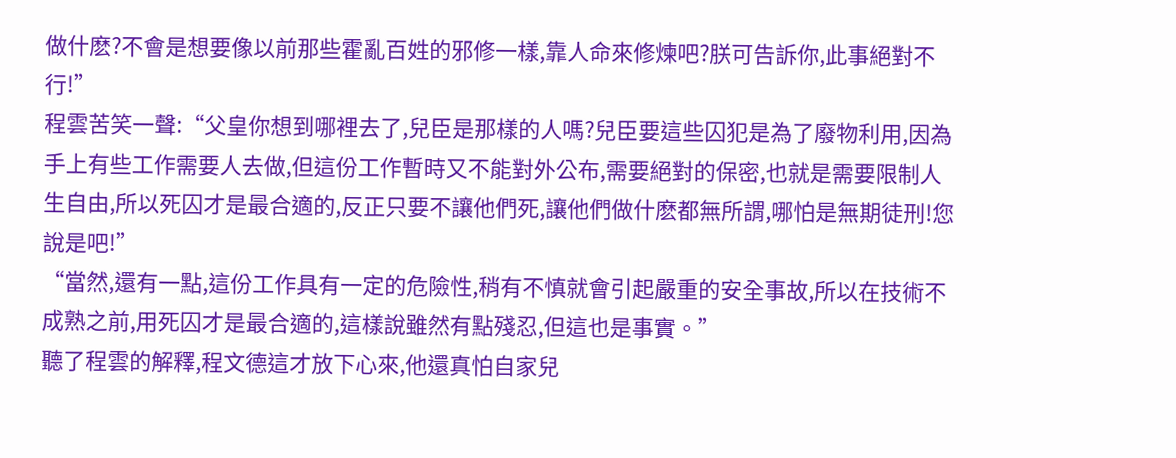做什麽?不會是想要像以前那些霍亂百姓的邪修一樣,靠人命來修煉吧?朕可告訴你,此事絕對不行!”
程雲苦笑一聲:“父皇你想到哪裡去了,兒臣是那樣的人嗎?兒臣要這些囚犯是為了廢物利用,因為手上有些工作需要人去做,但這份工作暫時又不能對外公布,需要絕對的保密,也就是需要限制人生自由,所以死囚才是最合適的,反正只要不讓他們死,讓他們做什麽都無所謂,哪怕是無期徒刑!您說是吧!”
“當然,還有一點,這份工作具有一定的危險性,稍有不慎就會引起嚴重的安全事故,所以在技術不成熟之前,用死囚才是最合適的,這樣說雖然有點殘忍,但這也是事實。”
聽了程雲的解釋,程文德這才放下心來,他還真怕自家兒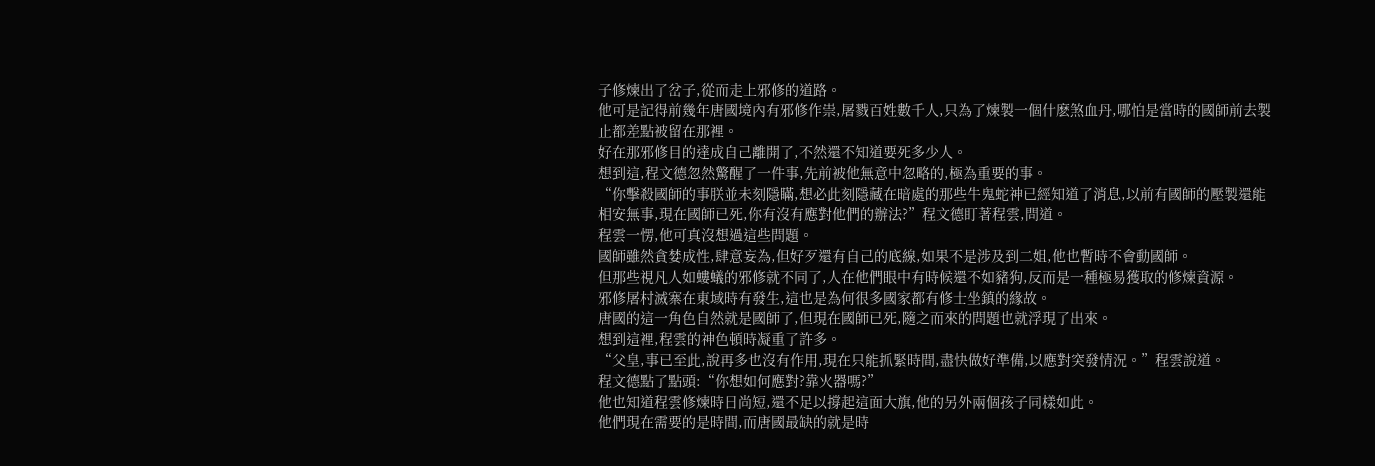子修煉出了岔子,從而走上邪修的道路。
他可是記得前幾年唐國境內有邪修作祟,屠戮百姓數千人,只為了煉製一個什麽煞血丹,哪怕是當時的國師前去製止都差點被留在那裡。
好在那邪修目的達成自己離開了,不然還不知道要死多少人。
想到這,程文德忽然驚醒了一件事,先前被他無意中忽略的,極為重要的事。
“你擊殺國師的事朕並未刻隱瞞,想必此刻隱藏在暗處的那些牛鬼蛇神已經知道了消息,以前有國師的壓製還能相安無事,現在國師已死,你有沒有應對他們的辦法?”程文德盯著程雲,問道。
程雲一愣,他可真沒想過這些問題。
國師雖然貪婪成性,肆意妄為,但好歹還有自己的底線,如果不是涉及到二姐,他也暫時不會動國師。
但那些視凡人如螻蟻的邪修就不同了,人在他們眼中有時候還不如豬狗,反而是一種極易獲取的修煉資源。
邪修屠村滅寨在東域時有發生,這也是為何很多國家都有修士坐鎮的緣故。
唐國的這一角色自然就是國師了,但現在國師已死,隨之而來的問題也就浮現了出來。
想到這裡,程雲的神色頓時凝重了許多。
“父皇,事已至此,說再多也沒有作用,現在只能抓緊時間,盡快做好準備,以應對突發情況。”程雲說道。
程文德點了點頭:“你想如何應對?靠火器嗎?”
他也知道程雲修煉時日尚短,還不足以撐起這面大旗,他的另外兩個孩子同樣如此。
他們現在需要的是時間,而唐國最缺的就是時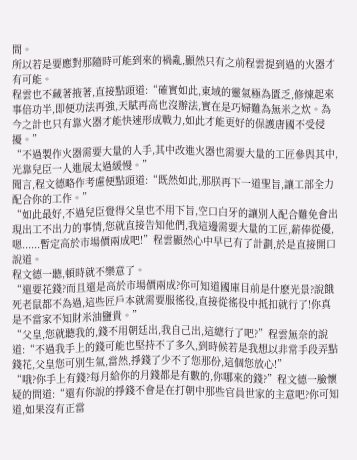間。
所以若是要應對那隨時可能到來的禍亂,顯然只有之前程雲提到過的火器才有可能。
程雲也不藏著掖著,直接點頭道:“確實如此,東域的靈氣極為匱乏,修煉起來事倍功半,即便功法再強,天賦再高也沒辦法,實在是巧婦難為無米之炊。為今之計也只有靠火器才能快速形成戰力,如此才能更好的保護唐國不受侵擾。”
“不過製作火器需要大量的人手,其中改進火器也需要大量的工匠參與其中,光靠兒臣一人進展太過緩慢。”
聞言,程文德略作考慮便點頭道:“既然如此,那朕再下一道聖旨,讓工部全力配合你的工作。”
“如此最好,不過兒臣覺得父皇也不用下旨,空口白牙的讓別人配合難免會出現出工不出力的事情,您就直接告知他們,我這邊需要大量的工匠,薪俸從優,嗯......暫定高於市場價兩成吧!”程雲顯然心中早已有了計劃,於是直接開口說道。
程文德一聽,頓時就不樂意了。
“還要花錢?而且還是高於市場價兩成?你可知道國庫目前是什麽光景?說餓死老鼠都不為過,這些匠戶本就需要服徭役,直接從徭役中抵扣就行了!你真是不當家不知財米油鹽貴。”
“父皇,您就聽我的,錢不用朝廷出,我自己出,這總行了吧?”程雲無奈的說道:“不過我手上的錢可能也堅持不了多久,到時候若是我想以非常手段弄點錢花,父皇您可別生氣,當然,掙錢了少不了您那份,這個您放心!”
“哦?你手上有錢?每月給你的月錢都是有數的,你哪來的錢?”程文德一臉懷疑的問道:“還有你說的掙錢不會是在打朝中那些官員世家的主意吧?你可知道,如果沒有正當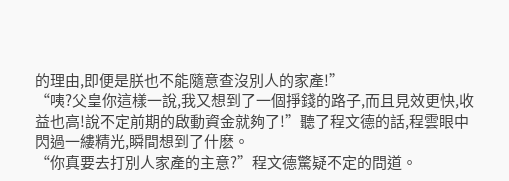的理由,即便是朕也不能隨意查沒別人的家產!”
“咦?父皇你這樣一說,我又想到了一個掙錢的路子,而且見效更快,收益也高!說不定前期的啟動資金就夠了!”聽了程文德的話,程雲眼中閃過一縷精光,瞬間想到了什麽。
“你真要去打別人家產的主意?”程文德驚疑不定的問道。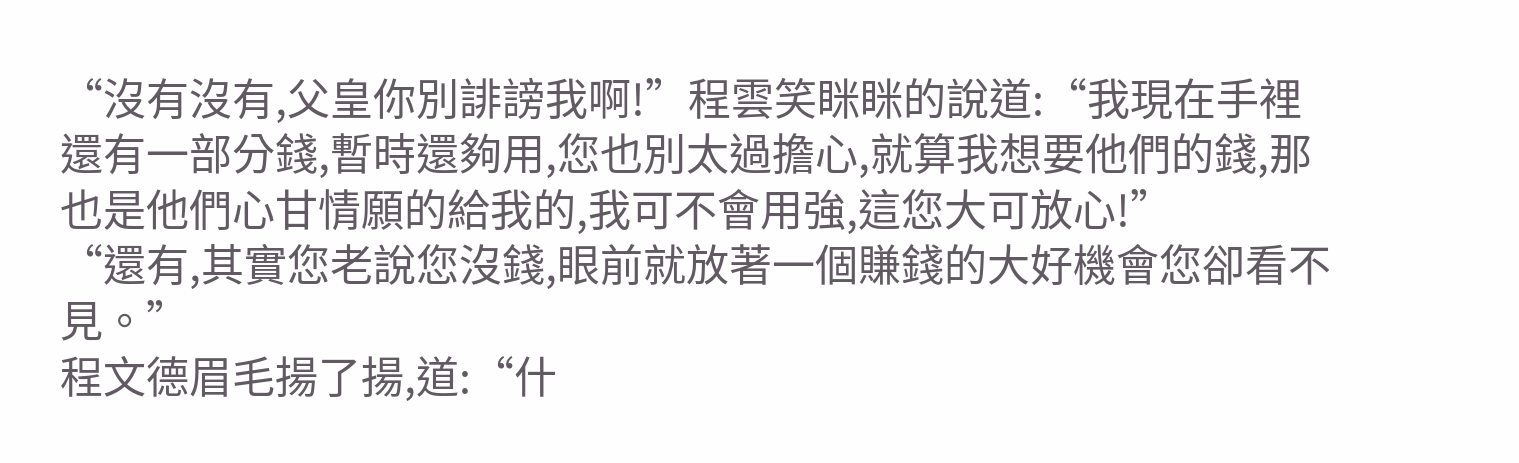“沒有沒有,父皇你別誹謗我啊!”程雲笑眯眯的說道:“我現在手裡還有一部分錢,暫時還夠用,您也別太過擔心,就算我想要他們的錢,那也是他們心甘情願的給我的,我可不會用強,這您大可放心!”
“還有,其實您老說您沒錢,眼前就放著一個賺錢的大好機會您卻看不見。”
程文德眉毛揚了揚,道:“什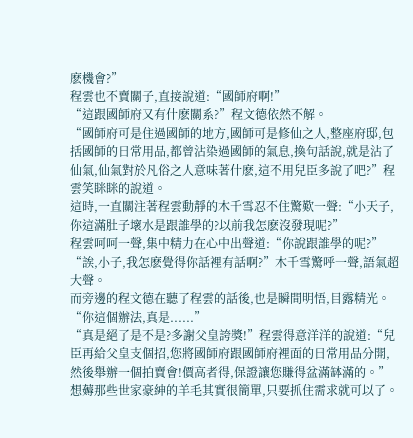麽機會?”
程雲也不賣關子,直接說道:“國師府啊!”
“這跟國師府又有什麽關系?”程文德依然不解。
“國師府可是住過國師的地方,國師可是修仙之人,整座府邸,包括國師的日常用品,都曾沾染過國師的氣息,換句話說,就是沾了仙氣,仙氣對於凡俗之人意味著什麽,這不用兒臣多說了吧?”程雲笑眯眯的說道。
這時,一直關注著程雲動靜的木千雪忍不住驚歎一聲:“小天子,你這滿肚子壞水是跟誰學的?以前我怎麽沒發現呢?”
程雲呵呵一聲,集中精力在心中出聲道:“你說跟誰學的呢?”
“誒,小子,我怎麽覺得你話裡有話啊?”木千雪驚呼一聲,語氣超大聲。
而旁邊的程文德在聽了程雲的話後,也是瞬間明悟,目露精光。
“你這個辦法,真是......”
“真是絕了是不是?多謝父皇誇獎!”程雲得意洋洋的說道:“兒臣再給父皇支個招,您將國師府跟國師府裡面的日常用品分開,然後舉辦一個拍賣會!價高者得,保證讓您賺得盆滿缽滿的。”
想薅那些世家豪紳的羊毛其實很簡單,只要抓住需求就可以了。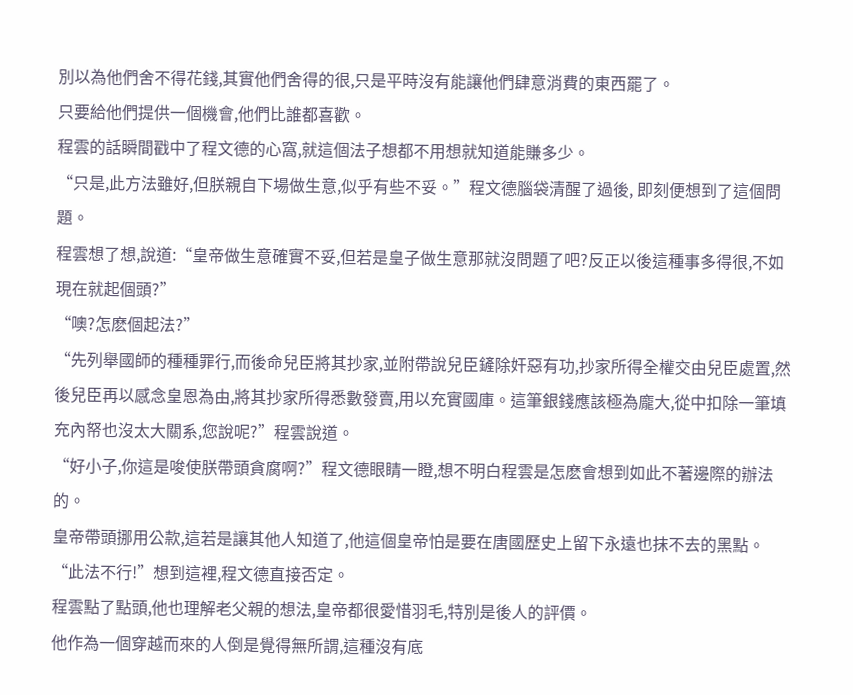別以為他們舍不得花錢,其實他們舍得的很,只是平時沒有能讓他們肆意消費的東西罷了。
只要給他們提供一個機會,他們比誰都喜歡。
程雲的話瞬間戳中了程文德的心窩,就這個法子想都不用想就知道能賺多少。
“只是,此方法雖好,但朕親自下場做生意,似乎有些不妥。”程文德腦袋清醒了過後, 即刻便想到了這個問題。
程雲想了想,說道:“皇帝做生意確實不妥,但若是皇子做生意那就沒問題了吧?反正以後這種事多得很,不如現在就起個頭?”
“噢?怎麽個起法?”
“先列舉國師的種種罪行,而後命兒臣將其抄家,並附帶說兒臣鏟除奸惡有功,抄家所得全權交由兒臣處置,然後兒臣再以感念皇恩為由,將其抄家所得悉數發賣,用以充實國庫。這筆銀錢應該極為龐大,從中扣除一筆填充內帑也沒太大關系,您說呢?”程雲說道。
“好小子,你這是唆使朕帶頭貪腐啊?”程文德眼睛一瞪,想不明白程雲是怎麽會想到如此不著邊際的辦法的。
皇帝帶頭挪用公款,這若是讓其他人知道了,他這個皇帝怕是要在唐國歷史上留下永遠也抹不去的黑點。
“此法不行!”想到這裡,程文德直接否定。
程雲點了點頭,他也理解老父親的想法,皇帝都很愛惜羽毛,特別是後人的評價。
他作為一個穿越而來的人倒是覺得無所謂,這種沒有底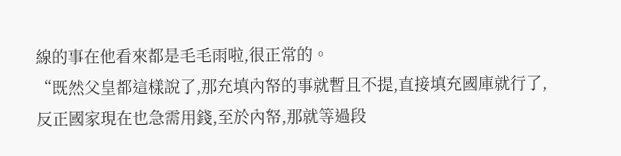線的事在他看來都是毛毛雨啦,很正常的。
“既然父皇都這樣說了,那充填內帑的事就暫且不提,直接填充國庫就行了,反正國家現在也急需用錢,至於內帑,那就等過段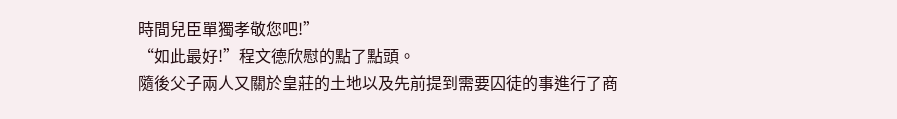時間兒臣單獨孝敬您吧!”
“如此最好!”程文德欣慰的點了點頭。
隨後父子兩人又關於皇莊的土地以及先前提到需要囚徒的事進行了商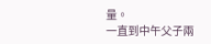量。
一直到中午父子兩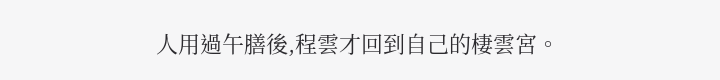人用過午膳後,程雲才回到自己的棲雲宮。